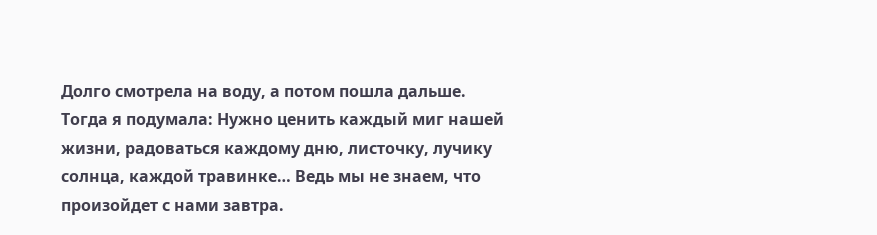Долго смотрела на воду, а потом пошла дальше.
Тогда я подумала: Нужно ценить каждый миг нашей жизни, радоваться каждому дню, листочку, лучику солнца, каждой травинке… Ведь мы не знаем, что произойдет с нами завтра.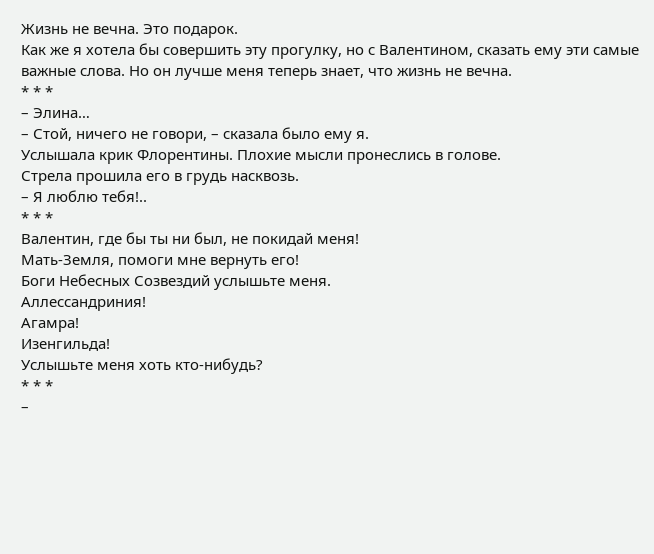Жизнь не вечна. Это подарок.
Как же я хотела бы совершить эту прогулку, но с Валентином, сказать ему эти самые важные слова. Но он лучше меня теперь знает, что жизнь не вечна.
* * *
– Элина…
– Стой, ничего не говори, – сказала было ему я.
Услышала крик Флорентины. Плохие мысли пронеслись в голове.
Стрела прошила его в грудь насквозь.
– Я люблю тебя!..
* * *
Валентин, где бы ты ни был, не покидай меня!
Мать-Земля, помоги мне вернуть его!
Боги Небесных Созвездий услышьте меня.
Аллессандриния!
Агамра!
Изенгильда!
Услышьте меня хоть кто-нибудь?
* * *
–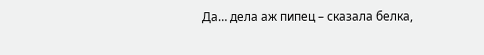Да… дела аж пипец – сказала белка,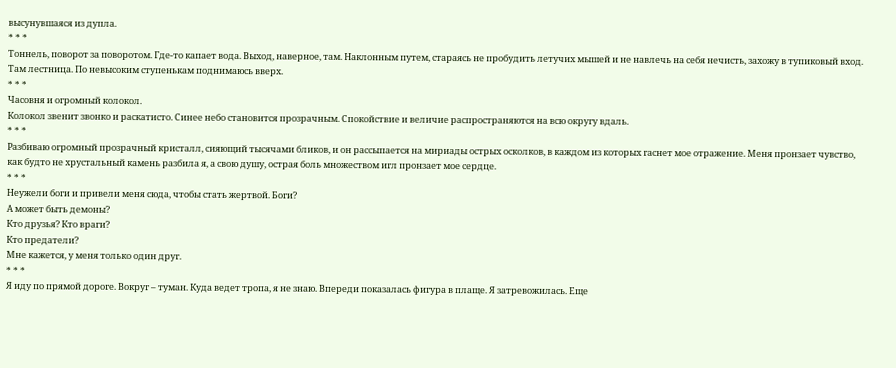высунувшаяся из дупла.
* * *
Тоннель, поворот за поворотом. Где-то капает вода. Выход, наверное, там. Наклонным путем, стараясь не пробудить летучих мышей и не навлечь на себя нечисть, захожу в тупиковый вход. Там лестница. По невысоким ступенькам поднимаюсь вверх.
* * *
Часовня и огромный колокол.
Колокол звенит звонко и раскатисто. Синее небо становится прозрачным. Спокойствие и величие распространяются на всю округу вдаль.
* * *
Разбиваю огромный прозрачный кристалл, сияющий тысячами бликов, и он рассыпается на мириады острых осколков, в каждом из которых гаснет мое отражение. Меня пронзает чувство, как будто не хрустальный камень разбила я, а свою душу, острая боль множеством игл пронзает мое сердце.
* * *
Неужели боги и привели меня сюда, чтобы стать жертвой. Боги?
А может быть демоны?
Кто друзья? Кто враги?
Кто предатели?
Мне кажется, у меня только один друг.
* * *
Я иду по прямой дороге. Вокруг – туман. Куда ведет тропа, я не знаю. Впереди показалась фигура в плаще. Я затревожилась. Еще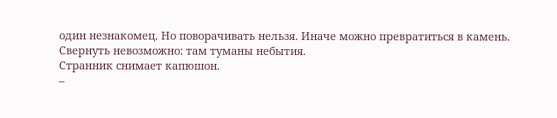один незнакомец. Но поворачивать нельзя. Иначе можно превратиться в камень. Свернуть невозможно: там туманы небытия.
Странник снимает капюшон.
–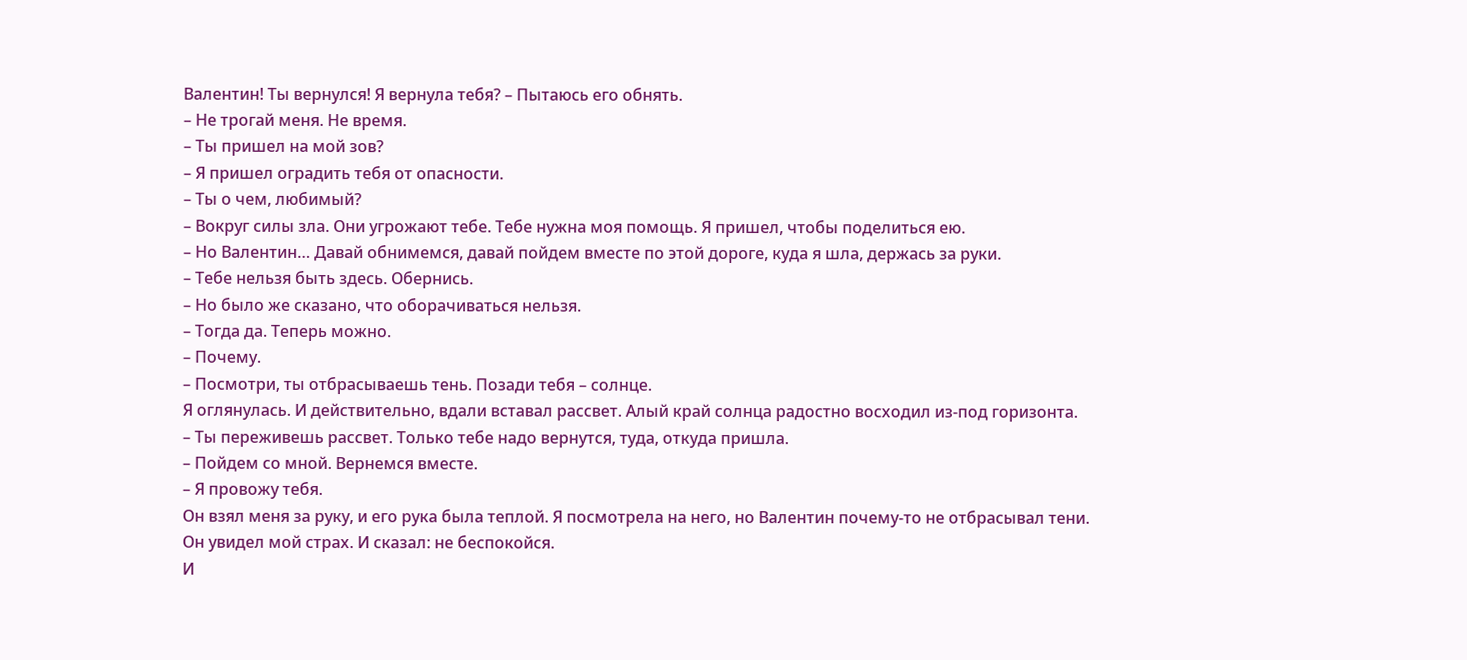Валентин! Ты вернулся! Я вернула тебя? – Пытаюсь его обнять.
– Не трогай меня. Не время.
– Ты пришел на мой зов?
– Я пришел оградить тебя от опасности.
– Ты о чем, любимый?
– Вокруг силы зла. Они угрожают тебе. Тебе нужна моя помощь. Я пришел, чтобы поделиться ею.
– Но Валентин… Давай обнимемся, давай пойдем вместе по этой дороге, куда я шла, держась за руки.
– Тебе нельзя быть здесь. Обернись.
– Но было же сказано, что оборачиваться нельзя.
– Тогда да. Теперь можно.
– Почему.
– Посмотри, ты отбрасываешь тень. Позади тебя – солнце.
Я оглянулась. И действительно, вдали вставал рассвет. Алый край солнца радостно восходил из-под горизонта.
– Ты переживешь рассвет. Только тебе надо вернутся, туда, откуда пришла.
– Пойдем со мной. Вернемся вместе.
– Я провожу тебя.
Он взял меня за руку, и его рука была теплой. Я посмотрела на него, но Валентин почему-то не отбрасывал тени.
Он увидел мой страх. И сказал: не беспокойся.
И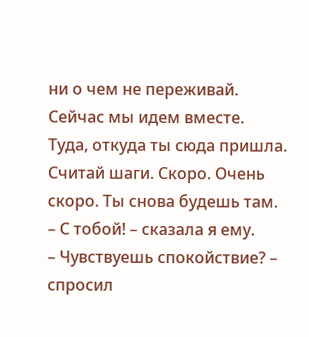ни о чем не переживай. Сейчас мы идем вместе. Туда, откуда ты сюда пришла.
Считай шаги. Скоро. Очень скоро. Ты снова будешь там.
– С тобой! – сказала я ему.
– Чувствуешь спокойствие? – спросил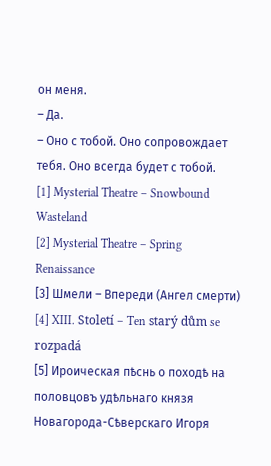он меня.
– Да.
– Оно с тобой. Оно сопровождает тебя. Оно всегда будет с тобой.
[1] Mysterial Theatre – Snowbound Wasteland
[2] Mysterial Theatre – Spring Renaissance
[3] Шмели – Впереди (Ангел смерти)
[4] XIII. Století – Ten starý dům se rozpadá
[5] Ироическая пѣснь о походѣ на половцовъ удѣльнаго князя Новагорода-Сѣверскаго Игоря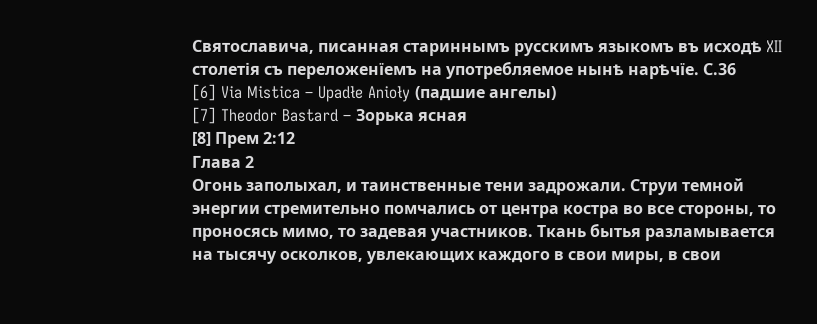Святославича, писанная стариннымъ русскимъ языкомъ въ исходѣ XII столетія съ переложенїемъ на употребляемое нынѣ нарѣчїе. С.36
[6] Via Mistica – Upadłe Anioły (падшие ангелы)
[7] Theodor Bastard – Зорька ясная
[8] Прем 2:12
Глава 2
Огонь заполыхал, и таинственные тени задрожали. Струи темной энергии стремительно помчались от центра костра во все стороны, то проносясь мимо, то задевая участников. Ткань бытья разламывается на тысячу осколков, увлекающих каждого в свои миры, в свои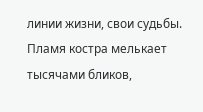линии жизни, свои судьбы. Пламя костра мелькает тысячами бликов,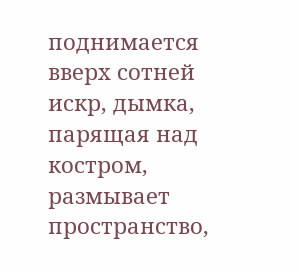поднимается вверх сотней искр, дымка, парящая над костром, размывает пространство,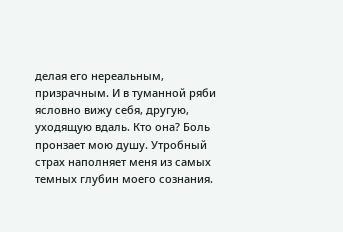делая его нереальным, призрачным. И в туманной ряби ясловно вижу себя, другую, уходящую вдаль. Кто она? Боль пронзает мою душу. Утробный страх наполняет меня из самых темных глубин моего сознания.